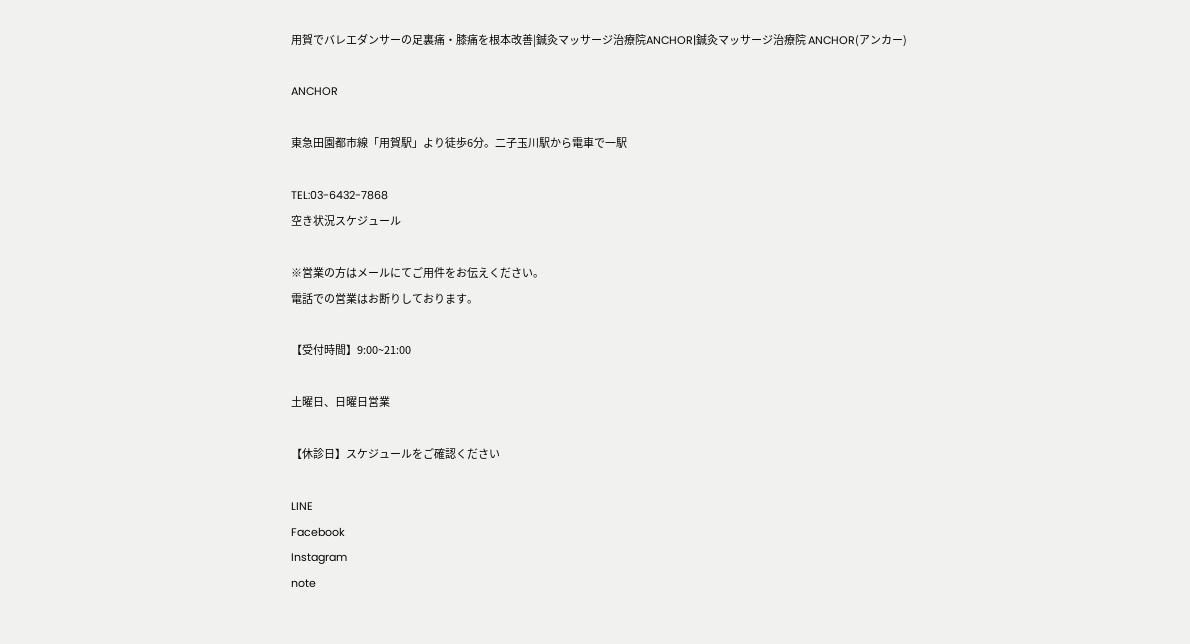用賀でバレエダンサーの足裏痛・膝痛を根本改善|鍼灸マッサージ治療院ANCHOR|鍼灸マッサージ治療院 ANCHOR(アンカー)

ANCHOR

東急田園都市線「用賀駅」より徒歩6分。二子玉川駅から電車で一駅

TEL:03-6432-7868
空き状況スケジュール

※営業の方はメールにてご用件をお伝えください。
電話での営業はお断りしております。

【受付時間】9:00~21:00

土曜日、日曜日営業

【休診日】スケジュールをご確認ください

LINE
Facebook
Instagram
note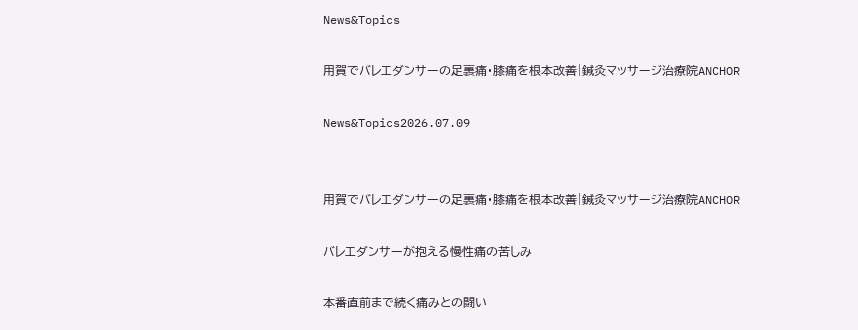News&Topics

用賀でバレエダンサーの足裏痛・膝痛を根本改善|鍼灸マッサージ治療院ANCHOR

News&Topics2026.07.09


用賀でバレエダンサーの足裏痛・膝痛を根本改善|鍼灸マッサージ治療院ANCHOR

バレエダンサーが抱える慢性痛の苦しみ

本番直前まで続く痛みとの闘い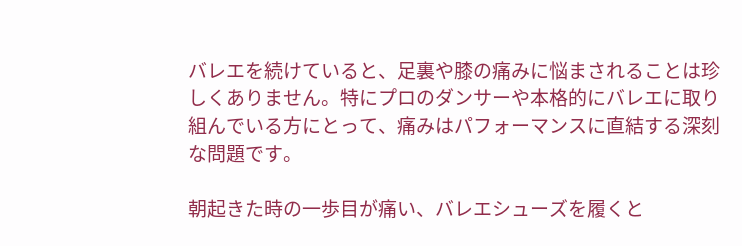バレエを続けていると、足裏や膝の痛みに悩まされることは珍しくありません。特にプロのダンサーや本格的にバレエに取り組んでいる方にとって、痛みはパフォーマンスに直結する深刻な問題です。

朝起きた時の一歩目が痛い、バレエシューズを履くと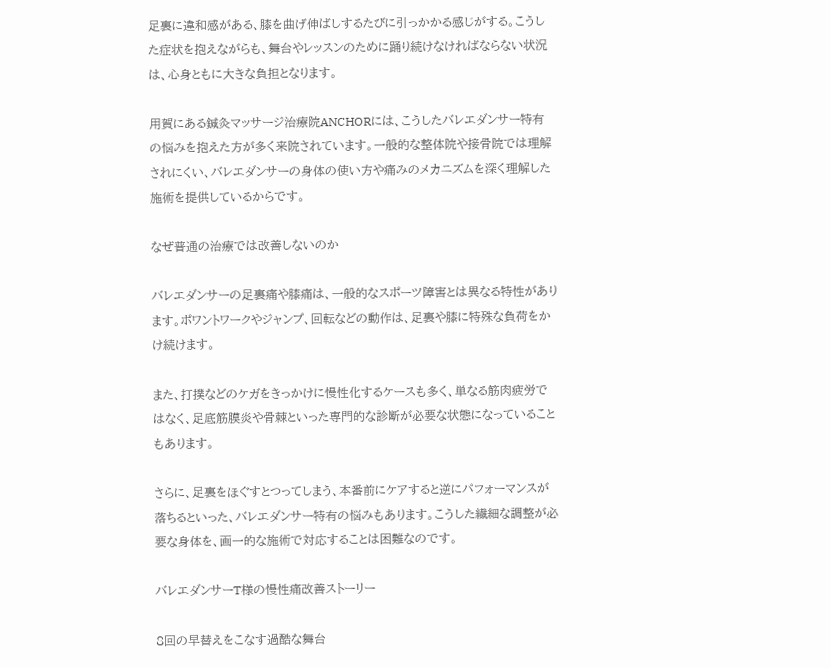足裏に違和感がある、膝を曲げ伸ばしするたびに引っかかる感じがする。こうした症状を抱えながらも、舞台やレッスンのために踊り続けなければならない状況は、心身ともに大きな負担となります。

用賀にある鍼灸マッサージ治療院ANCHORには、こうしたバレエダンサー特有の悩みを抱えた方が多く来院されています。一般的な整体院や接骨院では理解されにくい、バレエダンサーの身体の使い方や痛みのメカニズムを深く理解した施術を提供しているからです。

なぜ普通の治療では改善しないのか

バレエダンサーの足裏痛や膝痛は、一般的なスポーツ障害とは異なる特性があります。ポワントワークやジャンプ、回転などの動作は、足裏や膝に特殊な負荷をかけ続けます。

また、打撲などのケガをきっかけに慢性化するケースも多く、単なる筋肉疲労ではなく、足底筋膜炎や骨棘といった専門的な診断が必要な状態になっていることもあります。

さらに、足裏をほぐすとつってしまう、本番前にケアすると逆にパフォーマンスが落ちるといった、バレエダンサー特有の悩みもあります。こうした繊細な調整が必要な身体を、画一的な施術で対応することは困難なのです。

バレエダンサーT様の慢性痛改善ストーリー

8回の早替えをこなす過酷な舞台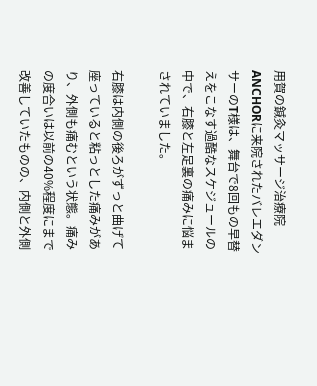用賀の鍼灸マッサージ治療院ANCHORに来院されたバレエダンサーのT様は、舞台で8回もの早替えをこなす過酷なスケジュールの中で、右膝と左足裏の痛みに悩まされていました。

右膝は内側の後ろがずっと曲げて座っていると粘っとした痛みがあり、外側も痛むという状態。痛みの度合いは以前の40%程度にまで改善していたものの、内側と外側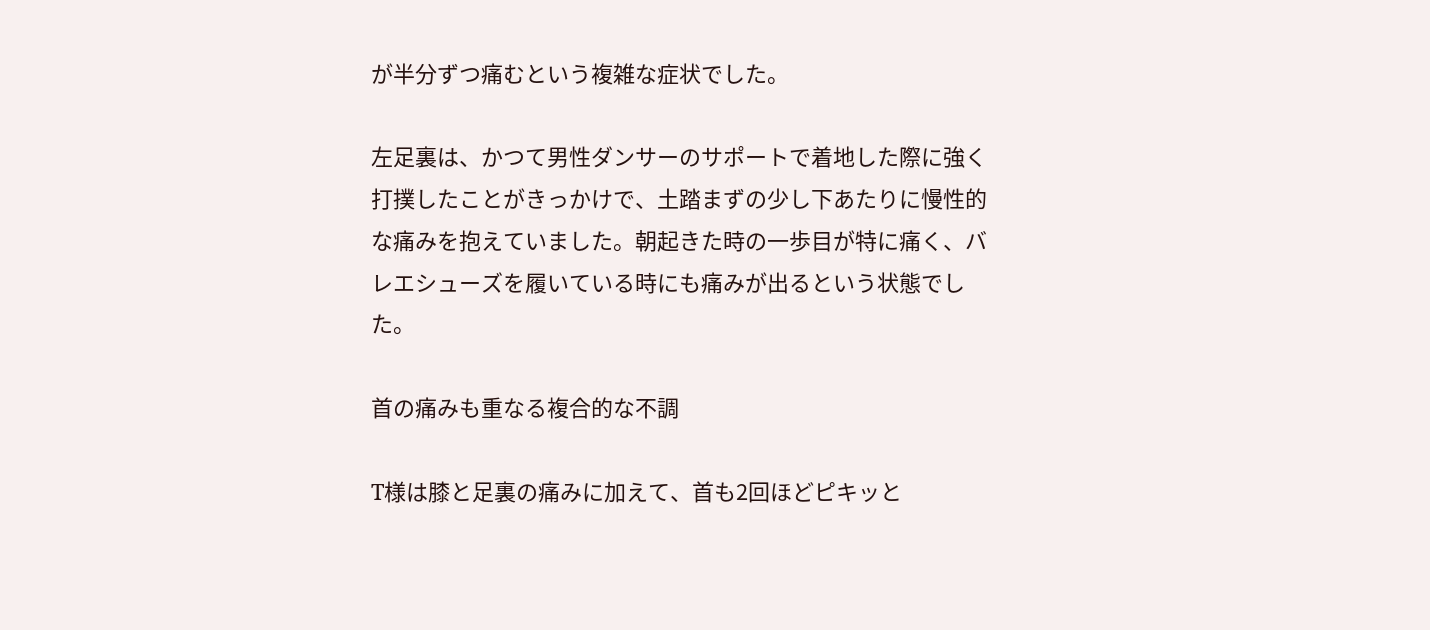が半分ずつ痛むという複雑な症状でした。

左足裏は、かつて男性ダンサーのサポートで着地した際に強く打撲したことがきっかけで、土踏まずの少し下あたりに慢性的な痛みを抱えていました。朝起きた時の一歩目が特に痛く、バレエシューズを履いている時にも痛みが出るという状態でした。

首の痛みも重なる複合的な不調

T様は膝と足裏の痛みに加えて、首も2回ほどピキッと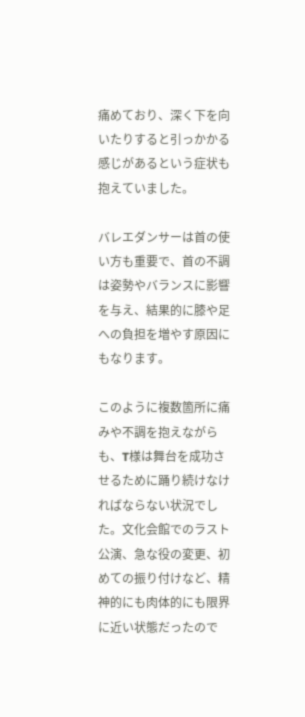痛めており、深く下を向いたりすると引っかかる感じがあるという症状も抱えていました。

バレエダンサーは首の使い方も重要で、首の不調は姿勢やバランスに影響を与え、結果的に膝や足への負担を増やす原因にもなります。

このように複数箇所に痛みや不調を抱えながらも、T様は舞台を成功させるために踊り続けなければならない状況でした。文化会館でのラスト公演、急な役の変更、初めての振り付けなど、精神的にも肉体的にも限界に近い状態だったので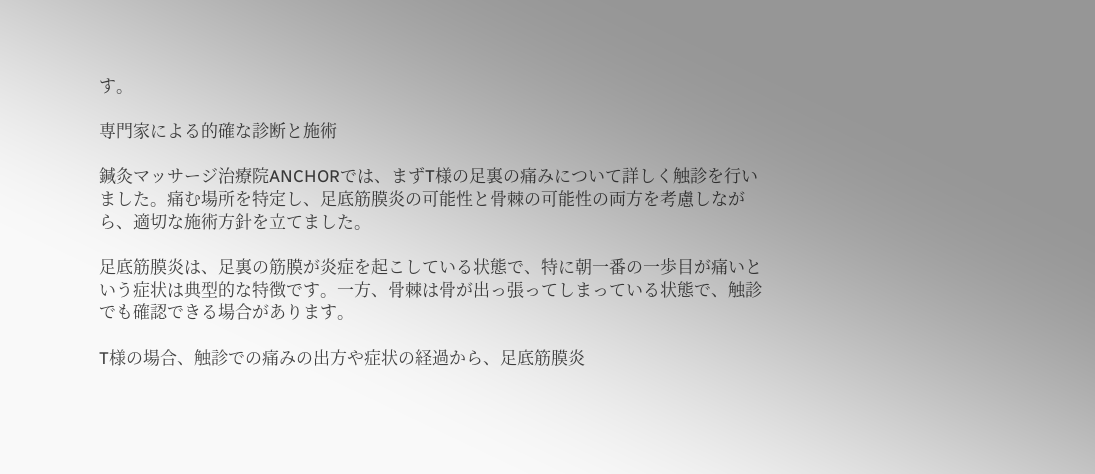す。

専門家による的確な診断と施術

鍼灸マッサージ治療院ANCHORでは、まずT様の足裏の痛みについて詳しく触診を行いました。痛む場所を特定し、足底筋膜炎の可能性と骨棘の可能性の両方を考慮しながら、適切な施術方針を立てました。

足底筋膜炎は、足裏の筋膜が炎症を起こしている状態で、特に朝一番の一歩目が痛いという症状は典型的な特徴です。一方、骨棘は骨が出っ張ってしまっている状態で、触診でも確認できる場合があります。

T様の場合、触診での痛みの出方や症状の経過から、足底筋膜炎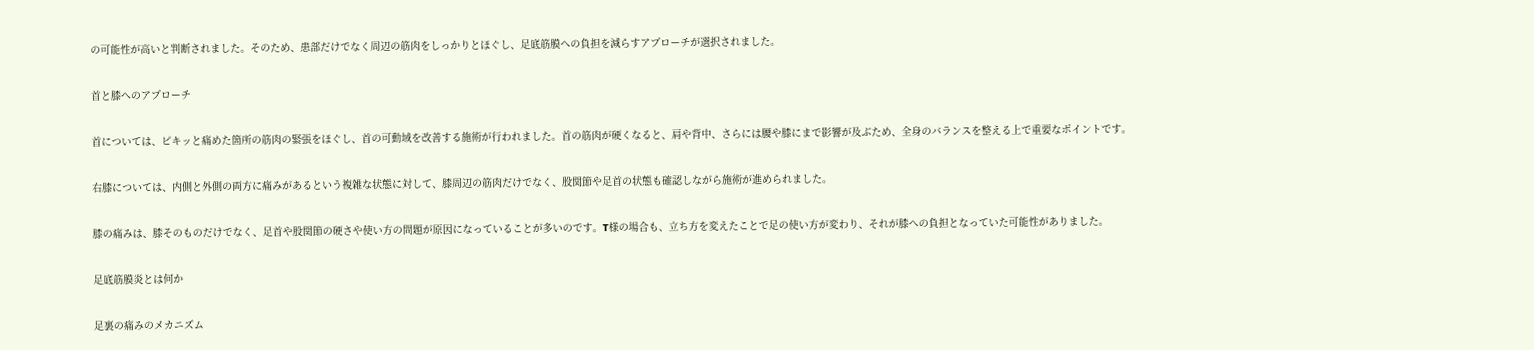の可能性が高いと判断されました。そのため、患部だけでなく周辺の筋肉をしっかりとほぐし、足底筋膜への負担を減らすアプローチが選択されました。

首と膝へのアプローチ

首については、ピキッと痛めた箇所の筋肉の緊張をほぐし、首の可動域を改善する施術が行われました。首の筋肉が硬くなると、肩や背中、さらには腰や膝にまで影響が及ぶため、全身のバランスを整える上で重要なポイントです。

右膝については、内側と外側の両方に痛みがあるという複雑な状態に対して、膝周辺の筋肉だけでなく、股関節や足首の状態も確認しながら施術が進められました。

膝の痛みは、膝そのものだけでなく、足首や股関節の硬さや使い方の問題が原因になっていることが多いのです。T様の場合も、立ち方を変えたことで足の使い方が変わり、それが膝への負担となっていた可能性がありました。

足底筋膜炎とは何か

足裏の痛みのメカニズム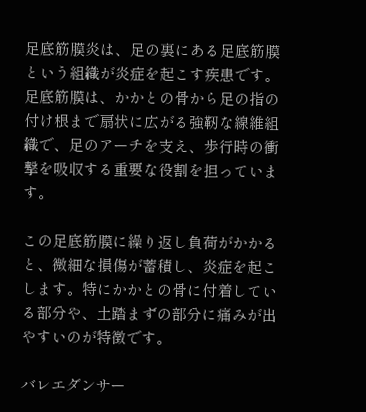足底筋膜炎は、足の裏にある足底筋膜という組織が炎症を起こす疾患です。足底筋膜は、かかとの骨から足の指の付け根まで扇状に広がる強靭な線維組織で、足のアーチを支え、歩行時の衝撃を吸収する重要な役割を担っています。

この足底筋膜に繰り返し負荷がかかると、微細な損傷が蓄積し、炎症を起こします。特にかかとの骨に付着している部分や、土踏まずの部分に痛みが出やすいのが特徴です。

バレエダンサー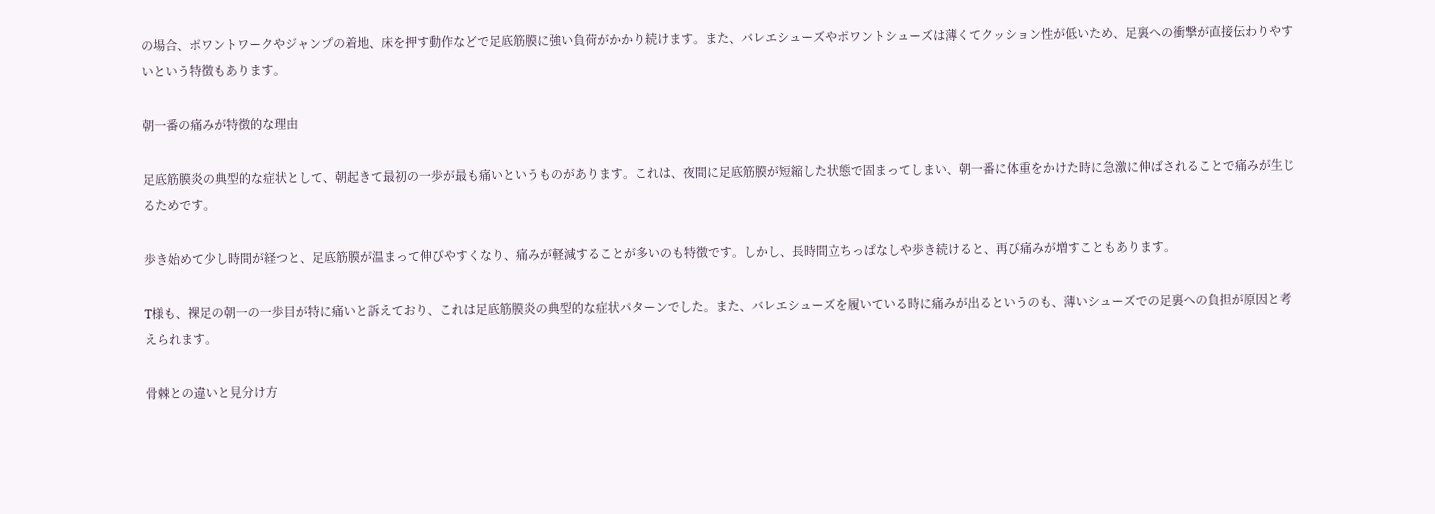の場合、ポワントワークやジャンプの着地、床を押す動作などで足底筋膜に強い負荷がかかり続けます。また、バレエシューズやポワントシューズは薄くてクッション性が低いため、足裏への衝撃が直接伝わりやすいという特徴もあります。

朝一番の痛みが特徴的な理由

足底筋膜炎の典型的な症状として、朝起きて最初の一歩が最も痛いというものがあります。これは、夜間に足底筋膜が短縮した状態で固まってしまい、朝一番に体重をかけた時に急激に伸ばされることで痛みが生じるためです。

歩き始めて少し時間が経つと、足底筋膜が温まって伸びやすくなり、痛みが軽減することが多いのも特徴です。しかし、長時間立ちっぱなしや歩き続けると、再び痛みが増すこともあります。

T様も、裸足の朝一の一歩目が特に痛いと訴えており、これは足底筋膜炎の典型的な症状パターンでした。また、バレエシューズを履いている時に痛みが出るというのも、薄いシューズでの足裏への負担が原因と考えられます。

骨棘との違いと見分け方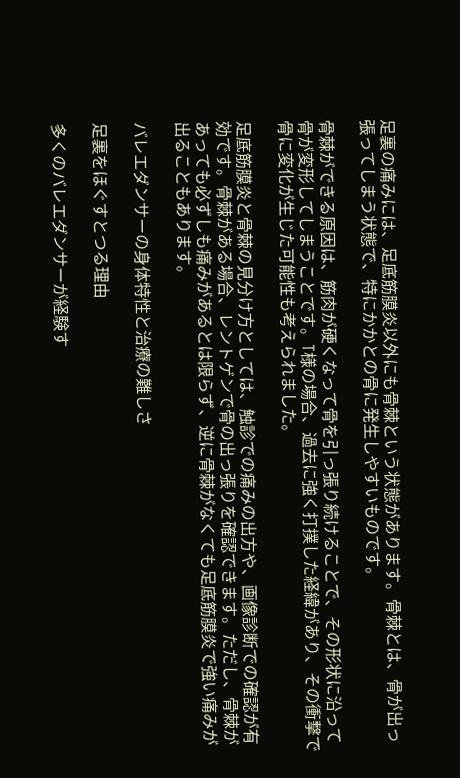足裏の痛みには、足底筋膜炎以外にも骨棘という状態があります。骨棘とは、骨が出っ張ってしまう状態で、特にかかとの骨に発生しやすいものです。

骨棘ができる原因は、筋肉が硬くなって骨を引っ張り続けることで、その形状に沿って骨が変形してしまうことです。T様の場合、過去に強く打撲した経緯があり、その衝撃で骨に変化が生じた可能性も考えられました。

足底筋膜炎と骨棘の見分け方としては、触診での痛みの出方や、画像診断での確認が有効です。骨棘がある場合、レントゲンで骨の出っ張りを確認できます。ただし、骨棘があっても必ずしも痛みがあるとは限らず、逆に骨棘がなくても足底筋膜炎で強い痛みが出ることもあります。

バレエダンサーの身体特性と治療の難しさ

足裏をほぐすとつる理由

多くのバレエダンサーが経験す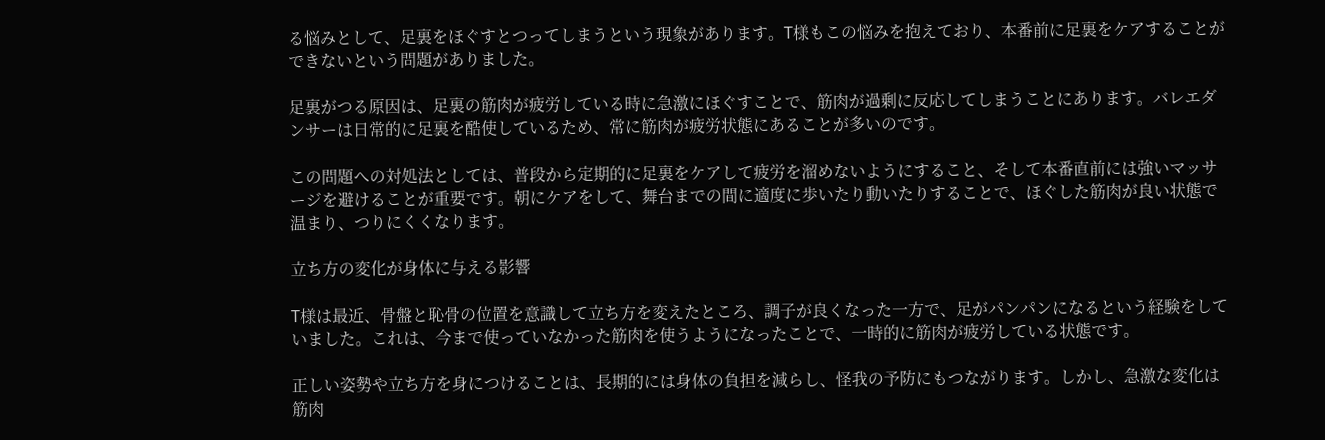る悩みとして、足裏をほぐすとつってしまうという現象があります。T様もこの悩みを抱えており、本番前に足裏をケアすることができないという問題がありました。

足裏がつる原因は、足裏の筋肉が疲労している時に急激にほぐすことで、筋肉が過剰に反応してしまうことにあります。バレエダンサーは日常的に足裏を酷使しているため、常に筋肉が疲労状態にあることが多いのです。

この問題への対処法としては、普段から定期的に足裏をケアして疲労を溜めないようにすること、そして本番直前には強いマッサージを避けることが重要です。朝にケアをして、舞台までの間に適度に歩いたり動いたりすることで、ほぐした筋肉が良い状態で温まり、つりにくくなります。

立ち方の変化が身体に与える影響

T様は最近、骨盤と恥骨の位置を意識して立ち方を変えたところ、調子が良くなった一方で、足がパンパンになるという経験をしていました。これは、今まで使っていなかった筋肉を使うようになったことで、一時的に筋肉が疲労している状態です。

正しい姿勢や立ち方を身につけることは、長期的には身体の負担を減らし、怪我の予防にもつながります。しかし、急激な変化は筋肉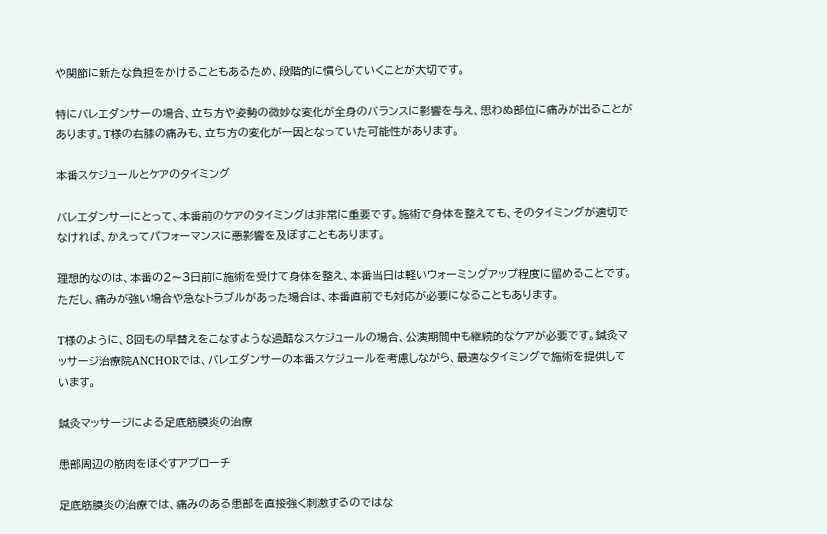や関節に新たな負担をかけることもあるため、段階的に慣らしていくことが大切です。

特にバレエダンサーの場合、立ち方や姿勢の微妙な変化が全身のバランスに影響を与え、思わぬ部位に痛みが出ることがあります。T様の右膝の痛みも、立ち方の変化が一因となっていた可能性があります。

本番スケジュールとケアのタイミング

バレエダンサーにとって、本番前のケアのタイミングは非常に重要です。施術で身体を整えても、そのタイミングが適切でなければ、かえってパフォーマンスに悪影響を及ぼすこともあります。

理想的なのは、本番の2〜3日前に施術を受けて身体を整え、本番当日は軽いウォーミングアップ程度に留めることです。ただし、痛みが強い場合や急なトラブルがあった場合は、本番直前でも対応が必要になることもあります。

T様のように、8回もの早替えをこなすような過酷なスケジュールの場合、公演期間中も継続的なケアが必要です。鍼灸マッサージ治療院ANCHORでは、バレエダンサーの本番スケジュールを考慮しながら、最適なタイミングで施術を提供しています。

鍼灸マッサージによる足底筋膜炎の治療

患部周辺の筋肉をほぐすアプローチ

足底筋膜炎の治療では、痛みのある患部を直接強く刺激するのではな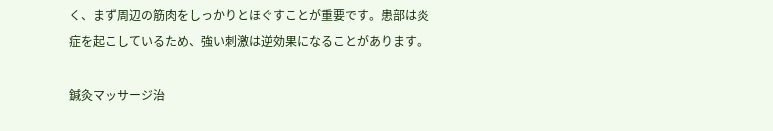く、まず周辺の筋肉をしっかりとほぐすことが重要です。患部は炎症を起こしているため、強い刺激は逆効果になることがあります。

鍼灸マッサージ治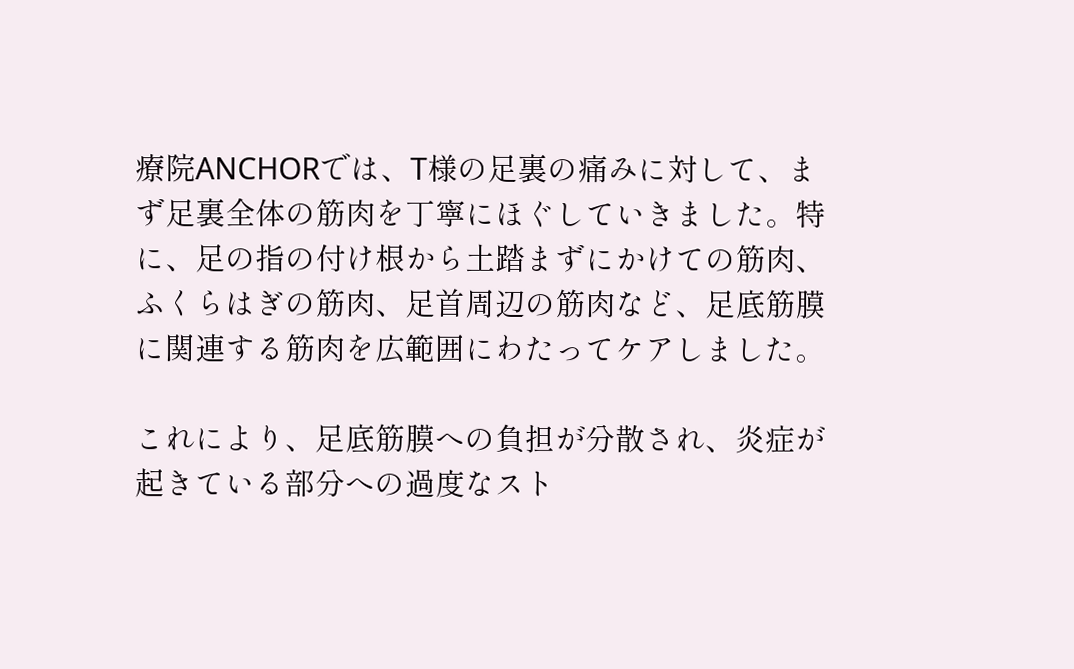療院ANCHORでは、T様の足裏の痛みに対して、まず足裏全体の筋肉を丁寧にほぐしていきました。特に、足の指の付け根から土踏まずにかけての筋肉、ふくらはぎの筋肉、足首周辺の筋肉など、足底筋膜に関連する筋肉を広範囲にわたってケアしました。

これにより、足底筋膜への負担が分散され、炎症が起きている部分への過度なスト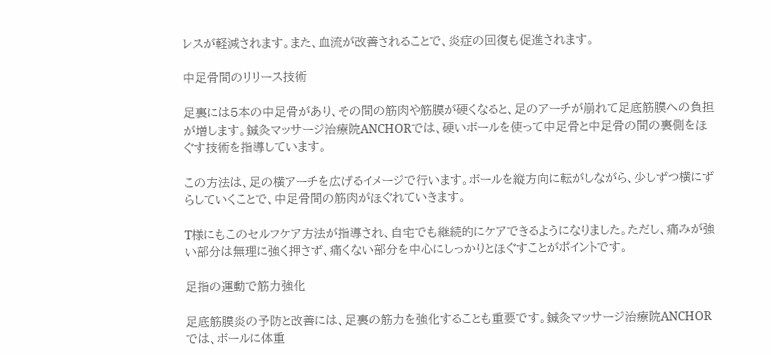レスが軽減されます。また、血流が改善されることで、炎症の回復も促進されます。

中足骨間のリリース技術

足裏には5本の中足骨があり、その間の筋肉や筋膜が硬くなると、足のアーチが崩れて足底筋膜への負担が増します。鍼灸マッサージ治療院ANCHORでは、硬いボールを使って中足骨と中足骨の間の裏側をほぐす技術を指導しています。

この方法は、足の横アーチを広げるイメージで行います。ボールを縦方向に転がしながら、少しずつ横にずらしていくことで、中足骨間の筋肉がほぐれていきます。

T様にもこのセルフケア方法が指導され、自宅でも継続的にケアできるようになりました。ただし、痛みが強い部分は無理に強く押さず、痛くない部分を中心にしっかりとほぐすことがポイントです。

足指の運動で筋力強化

足底筋膜炎の予防と改善には、足裏の筋力を強化することも重要です。鍼灸マッサージ治療院ANCHORでは、ボールに体重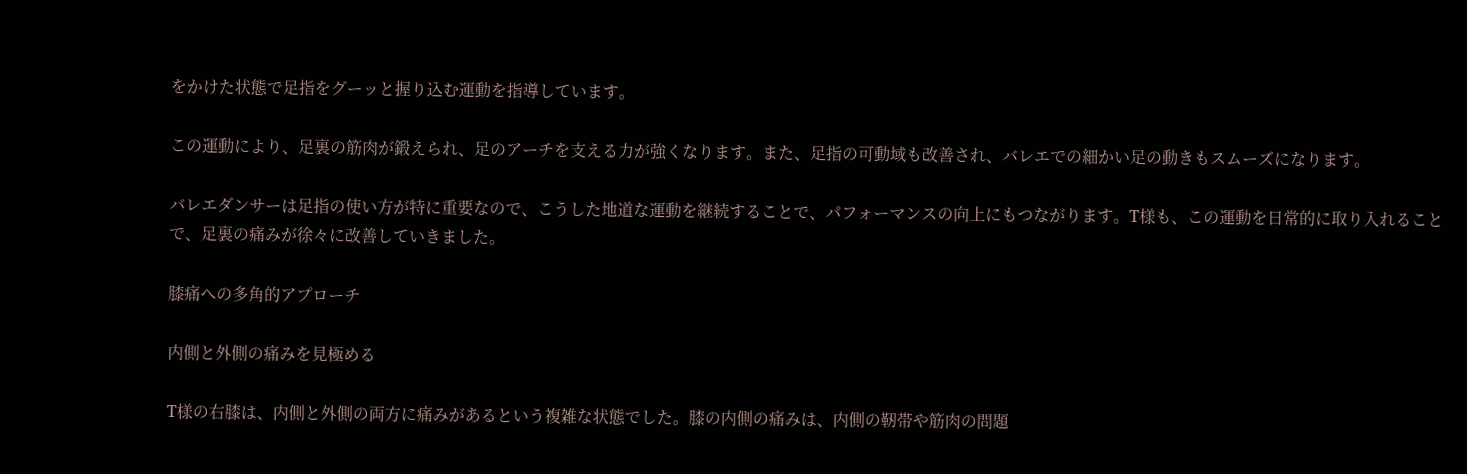をかけた状態で足指をグーッと握り込む運動を指導しています。

この運動により、足裏の筋肉が鍛えられ、足のアーチを支える力が強くなります。また、足指の可動域も改善され、バレエでの細かい足の動きもスムーズになります。

バレエダンサーは足指の使い方が特に重要なので、こうした地道な運動を継続することで、パフォーマンスの向上にもつながります。T様も、この運動を日常的に取り入れることで、足裏の痛みが徐々に改善していきました。

膝痛への多角的アプローチ

内側と外側の痛みを見極める

T様の右膝は、内側と外側の両方に痛みがあるという複雑な状態でした。膝の内側の痛みは、内側の靭帯や筋肉の問題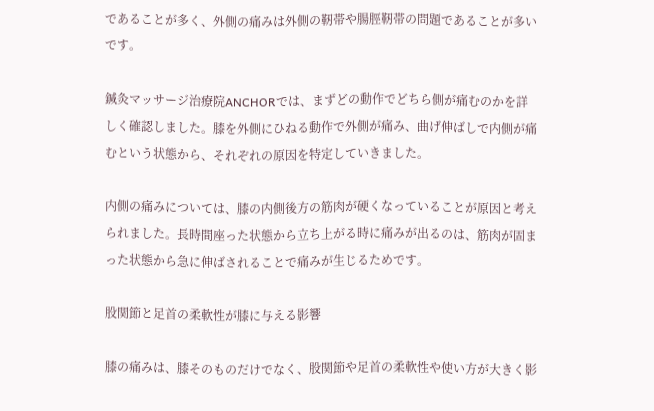であることが多く、外側の痛みは外側の靭帯や腸脛靭帯の問題であることが多いです。

鍼灸マッサージ治療院ANCHORでは、まずどの動作でどちら側が痛むのかを詳しく確認しました。膝を外側にひねる動作で外側が痛み、曲げ伸ばしで内側が痛むという状態から、それぞれの原因を特定していきました。

内側の痛みについては、膝の内側後方の筋肉が硬くなっていることが原因と考えられました。長時間座った状態から立ち上がる時に痛みが出るのは、筋肉が固まった状態から急に伸ばされることで痛みが生じるためです。

股関節と足首の柔軟性が膝に与える影響

膝の痛みは、膝そのものだけでなく、股関節や足首の柔軟性や使い方が大きく影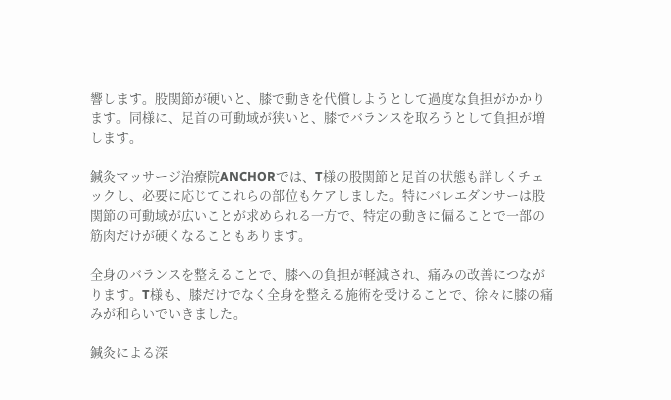響します。股関節が硬いと、膝で動きを代償しようとして過度な負担がかかります。同様に、足首の可動域が狭いと、膝でバランスを取ろうとして負担が増します。

鍼灸マッサージ治療院ANCHORでは、T様の股関節と足首の状態も詳しくチェックし、必要に応じてこれらの部位もケアしました。特にバレエダンサーは股関節の可動域が広いことが求められる一方で、特定の動きに偏ることで一部の筋肉だけが硬くなることもあります。

全身のバランスを整えることで、膝への負担が軽減され、痛みの改善につながります。T様も、膝だけでなく全身を整える施術を受けることで、徐々に膝の痛みが和らいでいきました。

鍼灸による深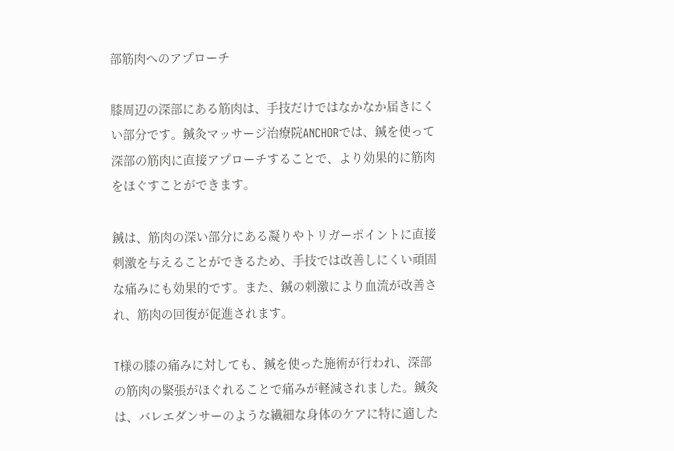部筋肉へのアプローチ

膝周辺の深部にある筋肉は、手技だけではなかなか届きにくい部分です。鍼灸マッサージ治療院ANCHORでは、鍼を使って深部の筋肉に直接アプローチすることで、より効果的に筋肉をほぐすことができます。

鍼は、筋肉の深い部分にある凝りやトリガーポイントに直接刺激を与えることができるため、手技では改善しにくい頑固な痛みにも効果的です。また、鍼の刺激により血流が改善され、筋肉の回復が促進されます。

T様の膝の痛みに対しても、鍼を使った施術が行われ、深部の筋肉の緊張がほぐれることで痛みが軽減されました。鍼灸は、バレエダンサーのような繊細な身体のケアに特に適した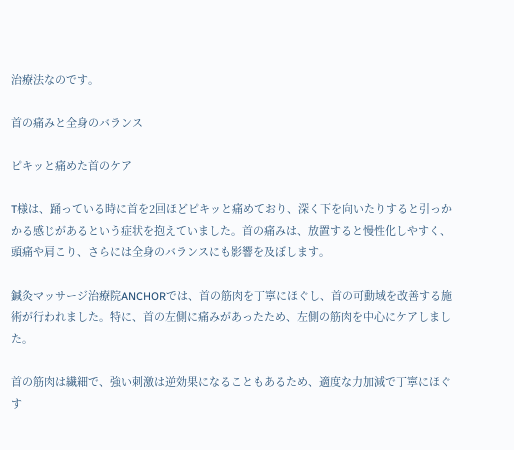治療法なのです。

首の痛みと全身のバランス

ピキッと痛めた首のケア

T様は、踊っている時に首を2回ほどピキッと痛めており、深く下を向いたりすると引っかかる感じがあるという症状を抱えていました。首の痛みは、放置すると慢性化しやすく、頭痛や肩こり、さらには全身のバランスにも影響を及ぼします。

鍼灸マッサージ治療院ANCHORでは、首の筋肉を丁寧にほぐし、首の可動域を改善する施術が行われました。特に、首の左側に痛みがあったため、左側の筋肉を中心にケアしました。

首の筋肉は繊細で、強い刺激は逆効果になることもあるため、適度な力加減で丁寧にほぐす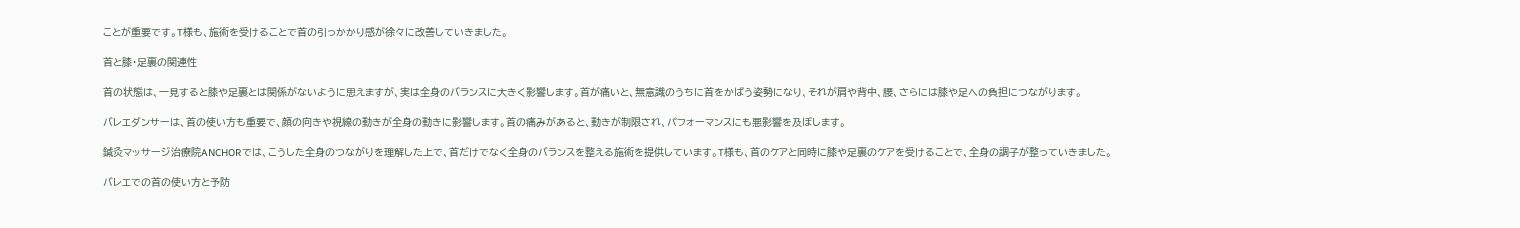ことが重要です。T様も、施術を受けることで首の引っかかり感が徐々に改善していきました。

首と膝・足裏の関連性

首の状態は、一見すると膝や足裏とは関係がないように思えますが、実は全身のバランスに大きく影響します。首が痛いと、無意識のうちに首をかばう姿勢になり、それが肩や背中、腰、さらには膝や足への負担につながります。

バレエダンサーは、首の使い方も重要で、顔の向きや視線の動きが全身の動きに影響します。首の痛みがあると、動きが制限され、パフォーマンスにも悪影響を及ぼします。

鍼灸マッサージ治療院ANCHORでは、こうした全身のつながりを理解した上で、首だけでなく全身のバランスを整える施術を提供しています。T様も、首のケアと同時に膝や足裏のケアを受けることで、全身の調子が整っていきました。

バレエでの首の使い方と予防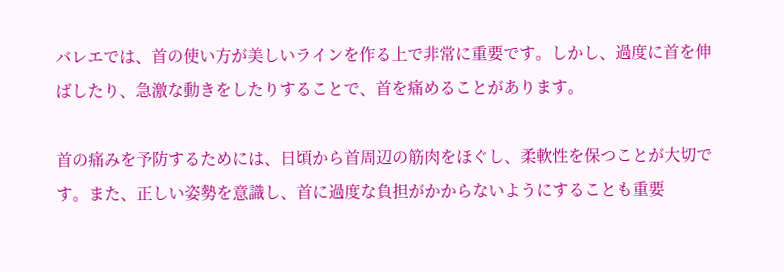バレエでは、首の使い方が美しいラインを作る上で非常に重要です。しかし、過度に首を伸ばしたり、急激な動きをしたりすることで、首を痛めることがあります。

首の痛みを予防するためには、日頃から首周辺の筋肉をほぐし、柔軟性を保つことが大切です。また、正しい姿勢を意識し、首に過度な負担がかからないようにすることも重要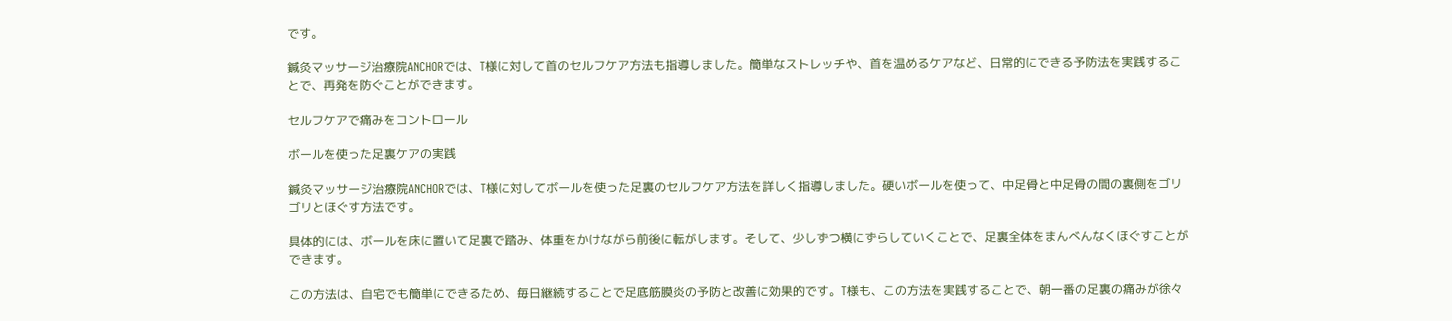です。

鍼灸マッサージ治療院ANCHORでは、T様に対して首のセルフケア方法も指導しました。簡単なストレッチや、首を温めるケアなど、日常的にできる予防法を実践することで、再発を防ぐことができます。

セルフケアで痛みをコントロール

ボールを使った足裏ケアの実践

鍼灸マッサージ治療院ANCHORでは、T様に対してボールを使った足裏のセルフケア方法を詳しく指導しました。硬いボールを使って、中足骨と中足骨の間の裏側をゴリゴリとほぐす方法です。

具体的には、ボールを床に置いて足裏で踏み、体重をかけながら前後に転がします。そして、少しずつ横にずらしていくことで、足裏全体をまんべんなくほぐすことができます。

この方法は、自宅でも簡単にできるため、毎日継続することで足底筋膜炎の予防と改善に効果的です。T様も、この方法を実践することで、朝一番の足裏の痛みが徐々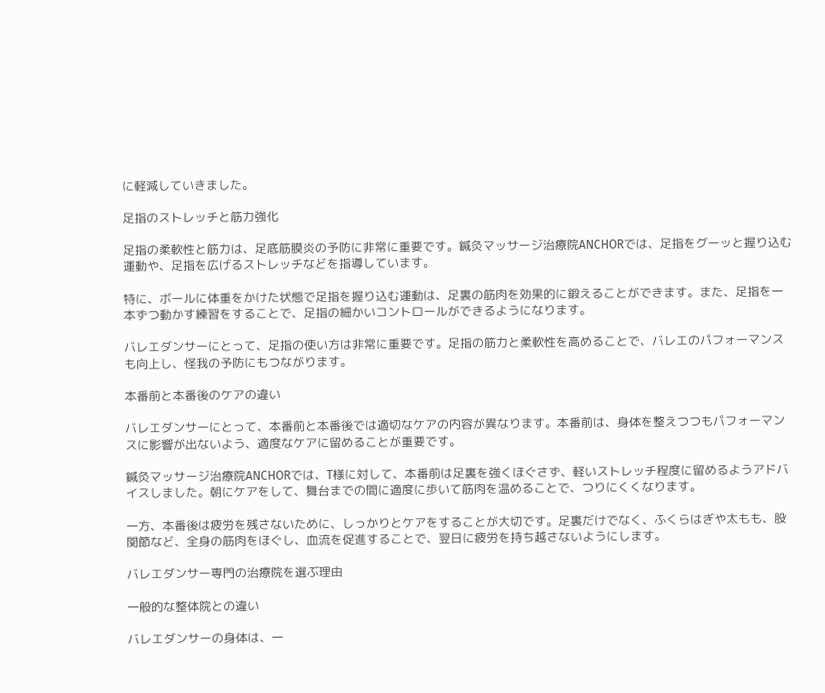に軽減していきました。

足指のストレッチと筋力強化

足指の柔軟性と筋力は、足底筋膜炎の予防に非常に重要です。鍼灸マッサージ治療院ANCHORでは、足指をグーッと握り込む運動や、足指を広げるストレッチなどを指導しています。

特に、ボールに体重をかけた状態で足指を握り込む運動は、足裏の筋肉を効果的に鍛えることができます。また、足指を一本ずつ動かす練習をすることで、足指の細かいコントロールができるようになります。

バレエダンサーにとって、足指の使い方は非常に重要です。足指の筋力と柔軟性を高めることで、バレエのパフォーマンスも向上し、怪我の予防にもつながります。

本番前と本番後のケアの違い

バレエダンサーにとって、本番前と本番後では適切なケアの内容が異なります。本番前は、身体を整えつつもパフォーマンスに影響が出ないよう、適度なケアに留めることが重要です。

鍼灸マッサージ治療院ANCHORでは、T様に対して、本番前は足裏を強くほぐさず、軽いストレッチ程度に留めるようアドバイスしました。朝にケアをして、舞台までの間に適度に歩いて筋肉を温めることで、つりにくくなります。

一方、本番後は疲労を残さないために、しっかりとケアをすることが大切です。足裏だけでなく、ふくらはぎや太もも、股関節など、全身の筋肉をほぐし、血流を促進することで、翌日に疲労を持ち越さないようにします。

バレエダンサー専門の治療院を選ぶ理由

一般的な整体院との違い

バレエダンサーの身体は、一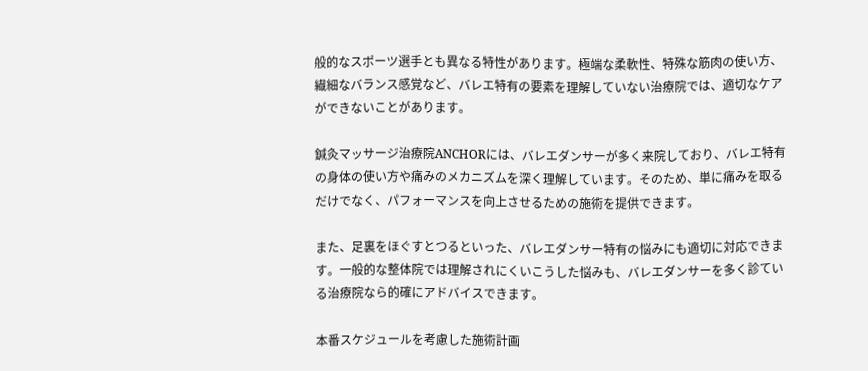般的なスポーツ選手とも異なる特性があります。極端な柔軟性、特殊な筋肉の使い方、繊細なバランス感覚など、バレエ特有の要素を理解していない治療院では、適切なケアができないことがあります。

鍼灸マッサージ治療院ANCHORには、バレエダンサーが多く来院しており、バレエ特有の身体の使い方や痛みのメカニズムを深く理解しています。そのため、単に痛みを取るだけでなく、パフォーマンスを向上させるための施術を提供できます。

また、足裏をほぐすとつるといった、バレエダンサー特有の悩みにも適切に対応できます。一般的な整体院では理解されにくいこうした悩みも、バレエダンサーを多く診ている治療院なら的確にアドバイスできます。

本番スケジュールを考慮した施術計画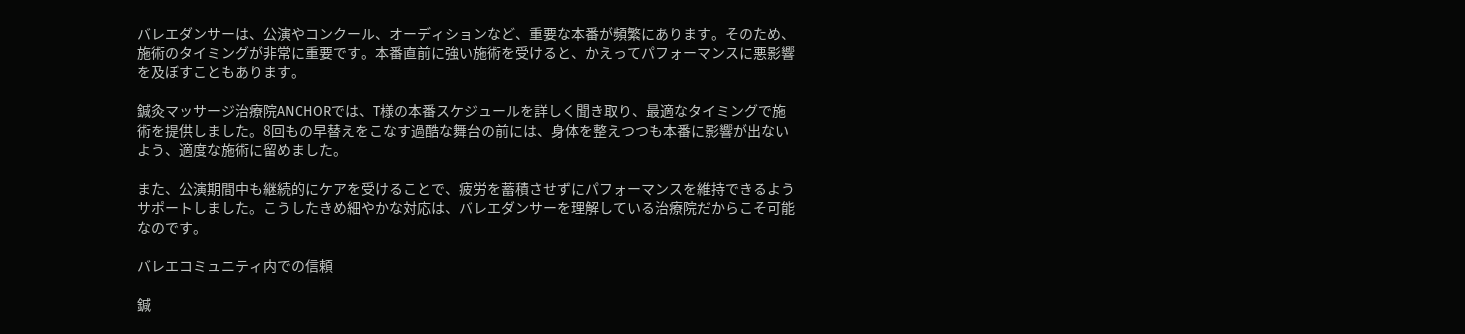バレエダンサーは、公演やコンクール、オーディションなど、重要な本番が頻繁にあります。そのため、施術のタイミングが非常に重要です。本番直前に強い施術を受けると、かえってパフォーマンスに悪影響を及ぼすこともあります。

鍼灸マッサージ治療院ANCHORでは、T様の本番スケジュールを詳しく聞き取り、最適なタイミングで施術を提供しました。8回もの早替えをこなす過酷な舞台の前には、身体を整えつつも本番に影響が出ないよう、適度な施術に留めました。

また、公演期間中も継続的にケアを受けることで、疲労を蓄積させずにパフォーマンスを維持できるようサポートしました。こうしたきめ細やかな対応は、バレエダンサーを理解している治療院だからこそ可能なのです。

バレエコミュニティ内での信頼

鍼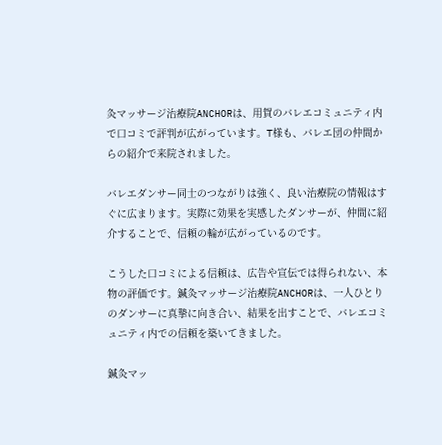灸マッサージ治療院ANCHORは、用賀のバレエコミュニティ内で口コミで評判が広がっています。T様も、バレエ団の仲間からの紹介で来院されました。

バレエダンサー同士のつながりは強く、良い治療院の情報はすぐに広まります。実際に効果を実感したダンサーが、仲間に紹介することで、信頼の輪が広がっているのです。

こうした口コミによる信頼は、広告や宣伝では得られない、本物の評価です。鍼灸マッサージ治療院ANCHORは、一人ひとりのダンサーに真摯に向き合い、結果を出すことで、バレエコミュニティ内での信頼を築いてきました。

鍼灸マッ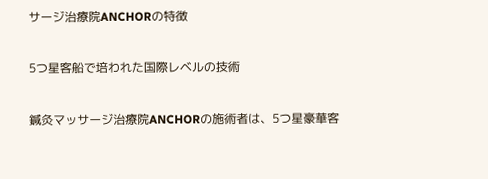サージ治療院ANCHORの特徴

5つ星客船で培われた国際レベルの技術

鍼灸マッサージ治療院ANCHORの施術者は、5つ星豪華客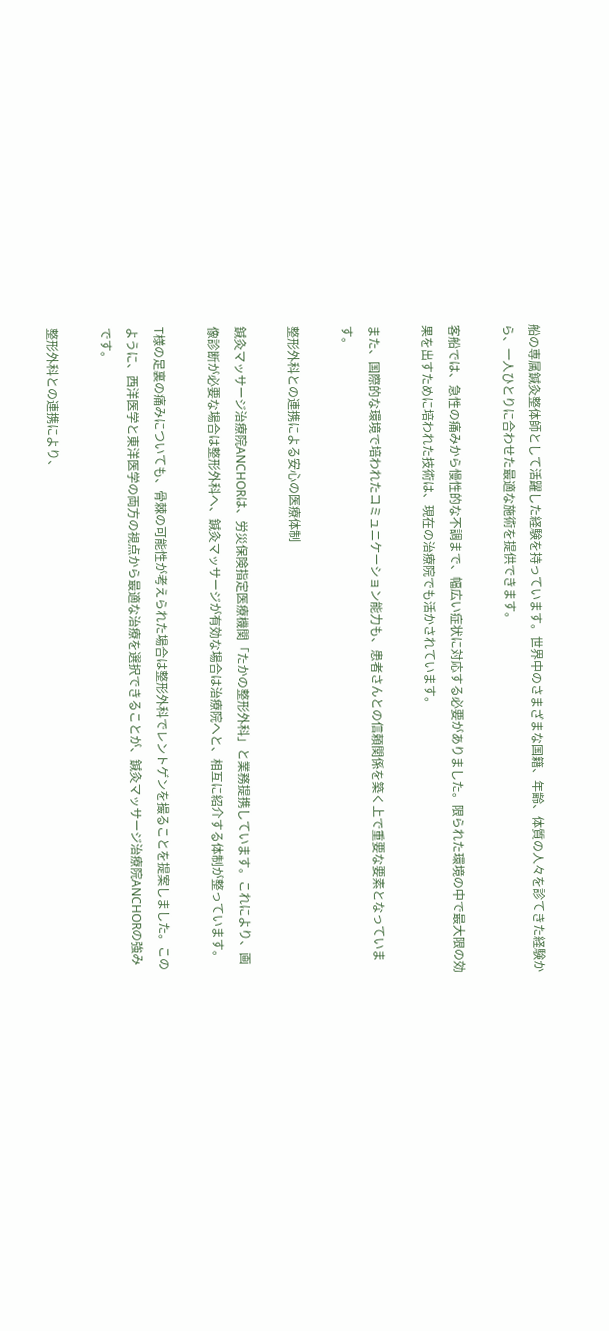船の専属鍼灸整体師として活躍した経験を持っています。世界中のさまざまな国籍、年齢、体質の人々を診てきた経験から、一人ひとりに合わせた最適な施術を提供できます。

客船では、急性の痛みから慢性的な不調まで、幅広い症状に対応する必要がありました。限られた環境の中で最大限の効果を出すために培われた技術は、現在の治療院でも活かされています。

また、国際的な環境で培われたコミュニケーション能力も、患者さんとの信頼関係を築く上で重要な要素となっています。

整形外科との連携による安心の医療体制

鍼灸マッサージ治療院ANCHORは、労災保険指定医療機関「たかの整形外科」と業務提携しています。これにより、画像診断が必要な場合は整形外科へ、鍼灸マッサージが有効な場合は治療院へと、相互に紹介する体制が整っています。

T様の足裏の痛みについても、骨棘の可能性が考えられた場合は整形外科でレントゲンを撮ることを提案しました。このように、西洋医学と東洋医学の両方の視点から最適な治療を選択できることが、鍼灸マッサージ治療院ANCHORの強みです。

整形外科との連携により、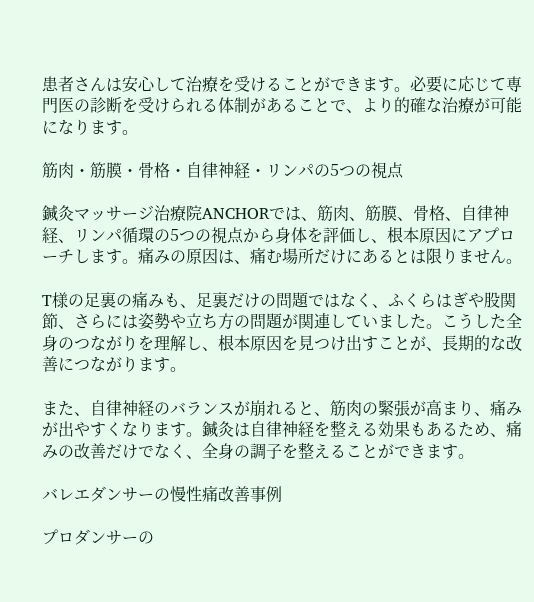患者さんは安心して治療を受けることができます。必要に応じて専門医の診断を受けられる体制があることで、より的確な治療が可能になります。

筋肉・筋膜・骨格・自律神経・リンパの5つの視点

鍼灸マッサージ治療院ANCHORでは、筋肉、筋膜、骨格、自律神経、リンパ循環の5つの視点から身体を評価し、根本原因にアプローチします。痛みの原因は、痛む場所だけにあるとは限りません。

T様の足裏の痛みも、足裏だけの問題ではなく、ふくらはぎや股関節、さらには姿勢や立ち方の問題が関連していました。こうした全身のつながりを理解し、根本原因を見つけ出すことが、長期的な改善につながります。

また、自律神経のバランスが崩れると、筋肉の緊張が高まり、痛みが出やすくなります。鍼灸は自律神経を整える効果もあるため、痛みの改善だけでなく、全身の調子を整えることができます。

バレエダンサーの慢性痛改善事例

プロダンサーの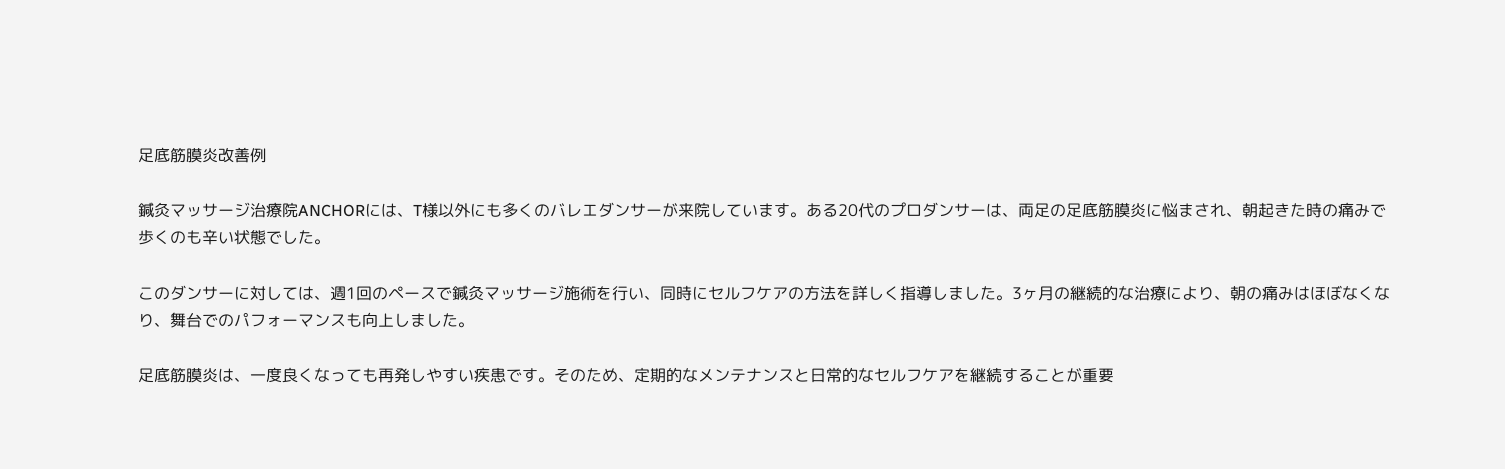足底筋膜炎改善例

鍼灸マッサージ治療院ANCHORには、T様以外にも多くのバレエダンサーが来院しています。ある20代のプロダンサーは、両足の足底筋膜炎に悩まされ、朝起きた時の痛みで歩くのも辛い状態でした。

このダンサーに対しては、週1回のペースで鍼灸マッサージ施術を行い、同時にセルフケアの方法を詳しく指導しました。3ヶ月の継続的な治療により、朝の痛みはほぼなくなり、舞台でのパフォーマンスも向上しました。

足底筋膜炎は、一度良くなっても再発しやすい疾患です。そのため、定期的なメンテナンスと日常的なセルフケアを継続することが重要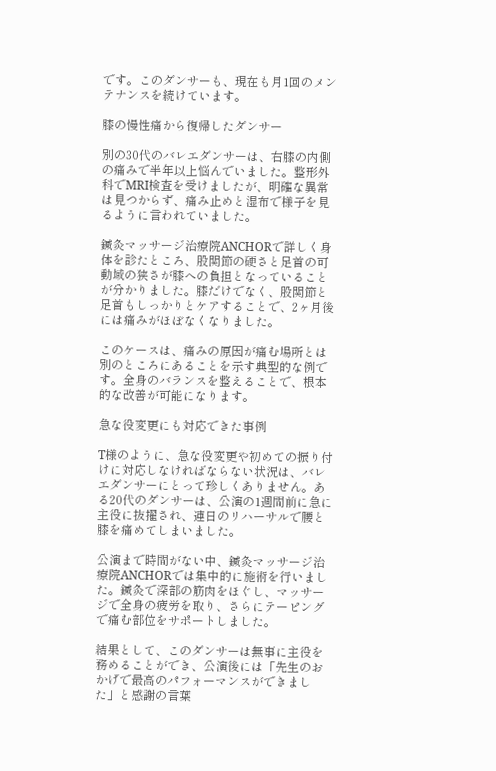です。このダンサーも、現在も月1回のメンテナンスを続けています。

膝の慢性痛から復帰したダンサー

別の30代のバレエダンサーは、右膝の内側の痛みで半年以上悩んでいました。整形外科でMRI検査を受けましたが、明確な異常は見つからず、痛み止めと湿布で様子を見るように言われていました。

鍼灸マッサージ治療院ANCHORで詳しく身体を診たところ、股関節の硬さと足首の可動域の狭さが膝への負担となっていることが分かりました。膝だけでなく、股関節と足首もしっかりとケアすることで、2ヶ月後には痛みがほぼなくなりました。

このケースは、痛みの原因が痛む場所とは別のところにあることを示す典型的な例です。全身のバランスを整えることで、根本的な改善が可能になります。

急な役変更にも対応できた事例

T様のように、急な役変更や初めての振り付けに対応しなければならない状況は、バレエダンサーにとって珍しくありません。ある20代のダンサーは、公演の1週間前に急に主役に抜擢され、連日のリハーサルで腰と膝を痛めてしまいました。

公演まで時間がない中、鍼灸マッサージ治療院ANCHORでは集中的に施術を行いました。鍼灸で深部の筋肉をほぐし、マッサージで全身の疲労を取り、さらにテーピングで痛む部位をサポートしました。

結果として、このダンサーは無事に主役を務めることができ、公演後には「先生のおかげで最高のパフォーマンスができました」と感謝の言葉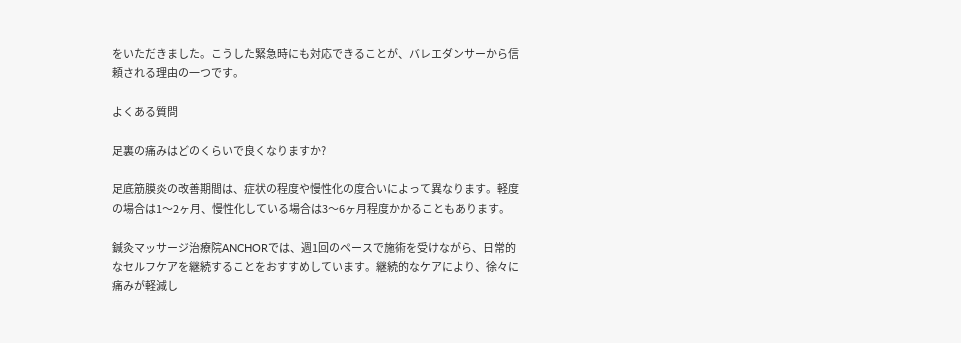をいただきました。こうした緊急時にも対応できることが、バレエダンサーから信頼される理由の一つです。

よくある質問

足裏の痛みはどのくらいで良くなりますか?

足底筋膜炎の改善期間は、症状の程度や慢性化の度合いによって異なります。軽度の場合は1〜2ヶ月、慢性化している場合は3〜6ヶ月程度かかることもあります。

鍼灸マッサージ治療院ANCHORでは、週1回のペースで施術を受けながら、日常的なセルフケアを継続することをおすすめしています。継続的なケアにより、徐々に痛みが軽減し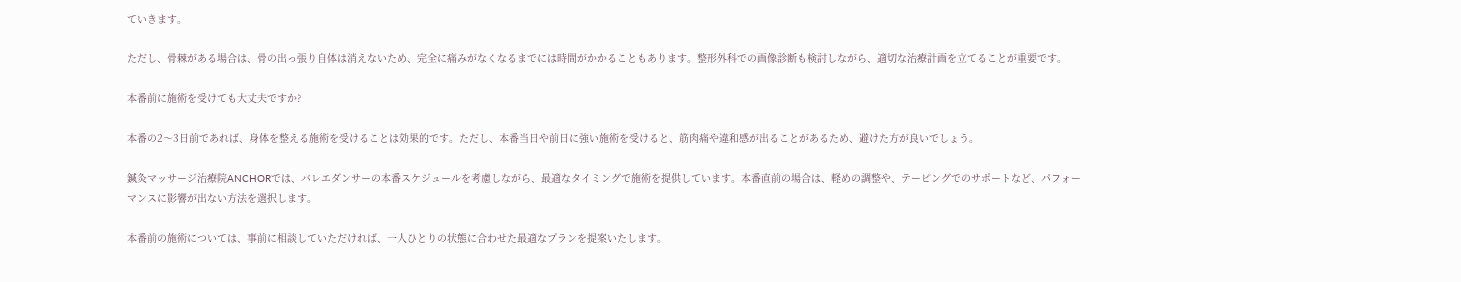ていきます。

ただし、骨棘がある場合は、骨の出っ張り自体は消えないため、完全に痛みがなくなるまでには時間がかかることもあります。整形外科での画像診断も検討しながら、適切な治療計画を立てることが重要です。

本番前に施術を受けても大丈夫ですか?

本番の2〜3日前であれば、身体を整える施術を受けることは効果的です。ただし、本番当日や前日に強い施術を受けると、筋肉痛や違和感が出ることがあるため、避けた方が良いでしょう。

鍼灸マッサージ治療院ANCHORでは、バレエダンサーの本番スケジュールを考慮しながら、最適なタイミングで施術を提供しています。本番直前の場合は、軽めの調整や、テーピングでのサポートなど、パフォーマンスに影響が出ない方法を選択します。

本番前の施術については、事前に相談していただければ、一人ひとりの状態に合わせた最適なプランを提案いたします。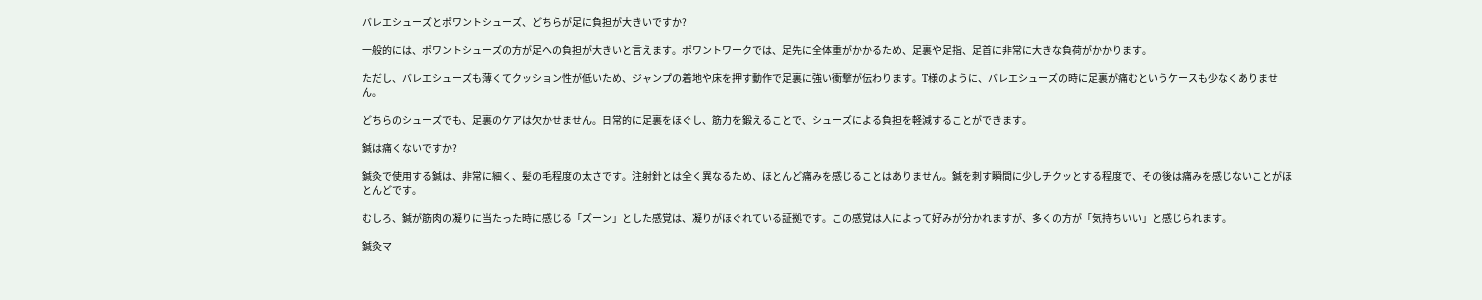バレエシューズとポワントシューズ、どちらが足に負担が大きいですか?

一般的には、ポワントシューズの方が足への負担が大きいと言えます。ポワントワークでは、足先に全体重がかかるため、足裏や足指、足首に非常に大きな負荷がかかります。

ただし、バレエシューズも薄くてクッション性が低いため、ジャンプの着地や床を押す動作で足裏に強い衝撃が伝わります。T様のように、バレエシューズの時に足裏が痛むというケースも少なくありません。

どちらのシューズでも、足裏のケアは欠かせません。日常的に足裏をほぐし、筋力を鍛えることで、シューズによる負担を軽減することができます。

鍼は痛くないですか?

鍼灸で使用する鍼は、非常に細く、髪の毛程度の太さです。注射針とは全く異なるため、ほとんど痛みを感じることはありません。鍼を刺す瞬間に少しチクッとする程度で、その後は痛みを感じないことがほとんどです。

むしろ、鍼が筋肉の凝りに当たった時に感じる「ズーン」とした感覚は、凝りがほぐれている証拠です。この感覚は人によって好みが分かれますが、多くの方が「気持ちいい」と感じられます。

鍼灸マ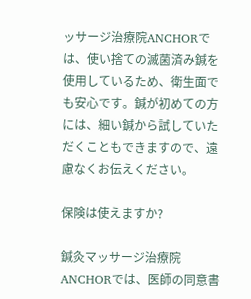ッサージ治療院ANCHORでは、使い捨ての滅菌済み鍼を使用しているため、衛生面でも安心です。鍼が初めての方には、細い鍼から試していただくこともできますので、遠慮なくお伝えください。

保険は使えますか?

鍼灸マッサージ治療院ANCHORでは、医師の同意書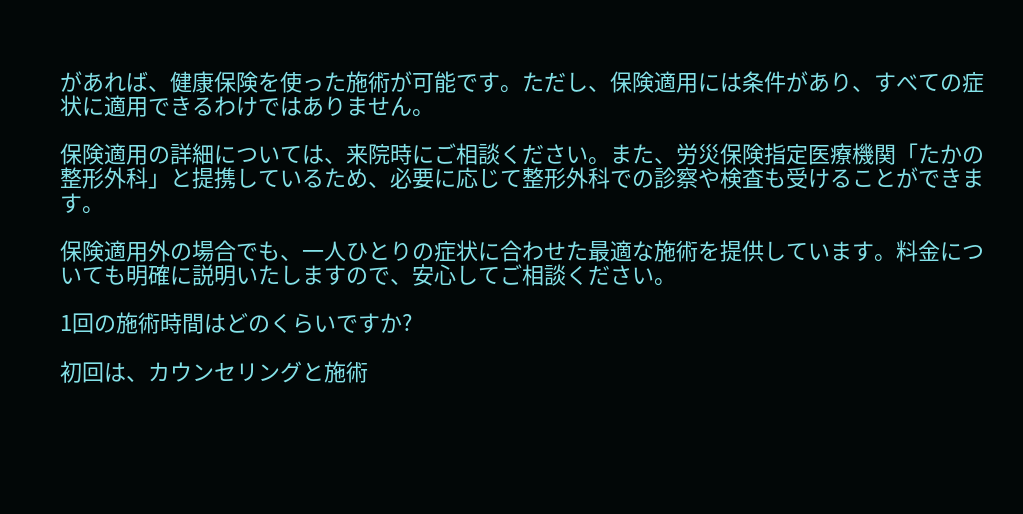があれば、健康保険を使った施術が可能です。ただし、保険適用には条件があり、すべての症状に適用できるわけではありません。

保険適用の詳細については、来院時にご相談ください。また、労災保険指定医療機関「たかの整形外科」と提携しているため、必要に応じて整形外科での診察や検査も受けることができます。

保険適用外の場合でも、一人ひとりの症状に合わせた最適な施術を提供しています。料金についても明確に説明いたしますので、安心してご相談ください。

1回の施術時間はどのくらいですか?

初回は、カウンセリングと施術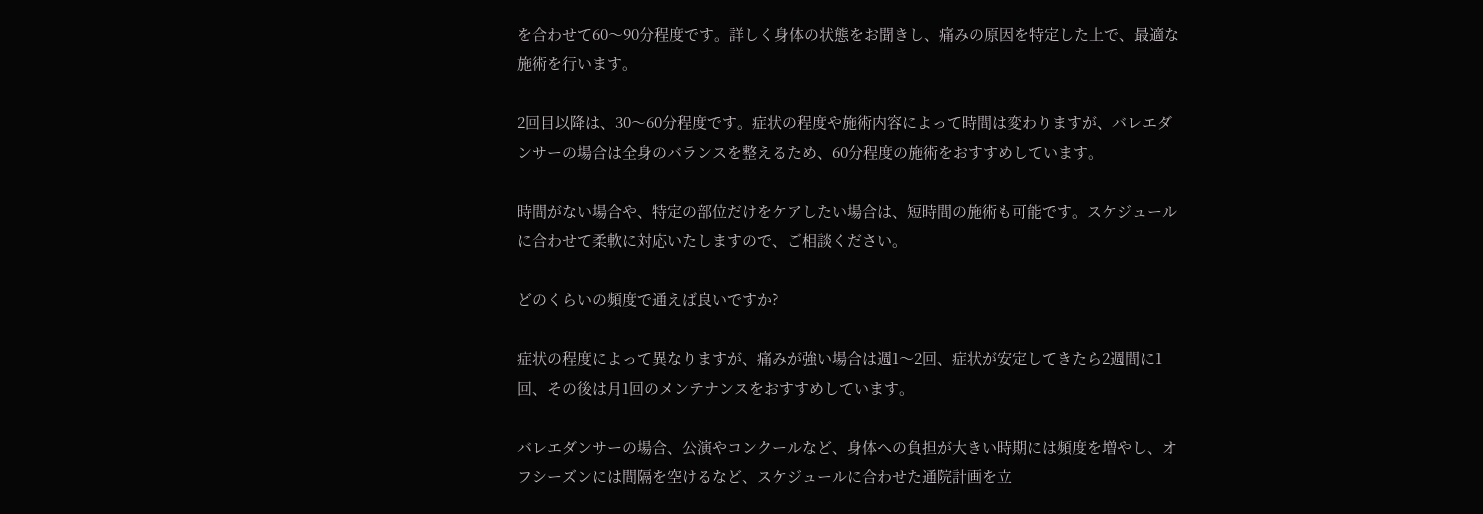を合わせて60〜90分程度です。詳しく身体の状態をお聞きし、痛みの原因を特定した上で、最適な施術を行います。

2回目以降は、30〜60分程度です。症状の程度や施術内容によって時間は変わりますが、バレエダンサーの場合は全身のバランスを整えるため、60分程度の施術をおすすめしています。

時間がない場合や、特定の部位だけをケアしたい場合は、短時間の施術も可能です。スケジュールに合わせて柔軟に対応いたしますので、ご相談ください。

どのくらいの頻度で通えば良いですか?

症状の程度によって異なりますが、痛みが強い場合は週1〜2回、症状が安定してきたら2週間に1回、その後は月1回のメンテナンスをおすすめしています。

バレエダンサーの場合、公演やコンクールなど、身体への負担が大きい時期には頻度を増やし、オフシーズンには間隔を空けるなど、スケジュールに合わせた通院計画を立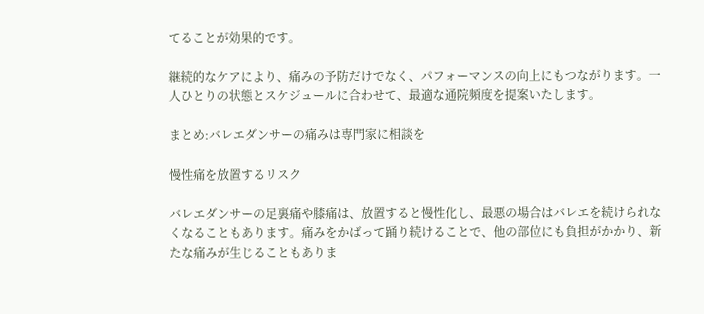てることが効果的です。

継続的なケアにより、痛みの予防だけでなく、パフォーマンスの向上にもつながります。一人ひとりの状態とスケジュールに合わせて、最適な通院頻度を提案いたします。

まとめ:バレエダンサーの痛みは専門家に相談を

慢性痛を放置するリスク

バレエダンサーの足裏痛や膝痛は、放置すると慢性化し、最悪の場合はバレエを続けられなくなることもあります。痛みをかばって踊り続けることで、他の部位にも負担がかかり、新たな痛みが生じることもありま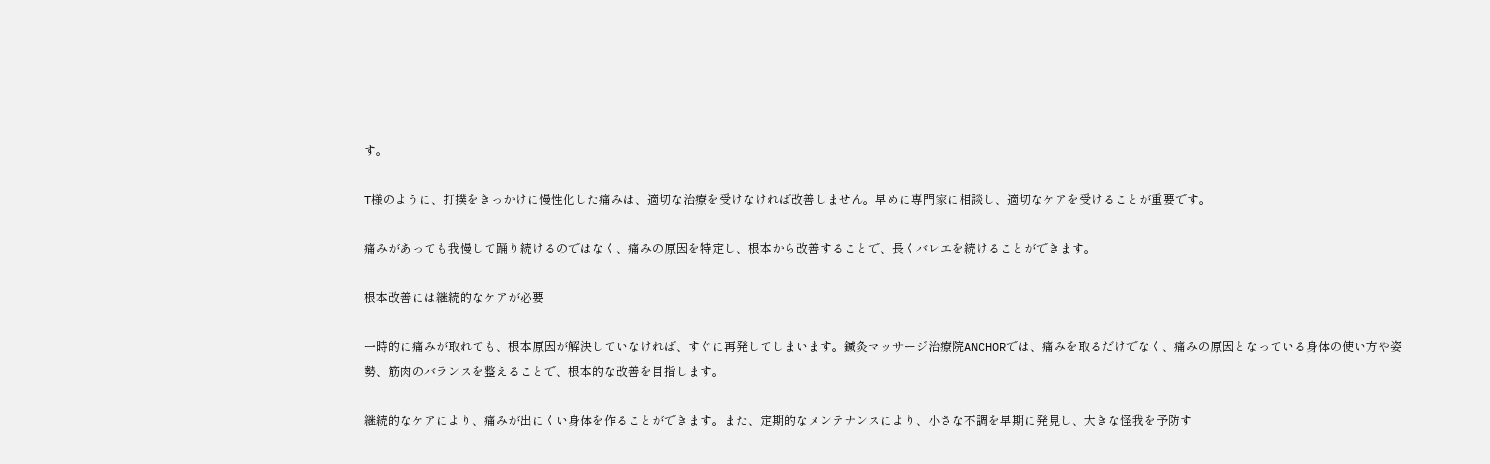す。

T様のように、打撲をきっかけに慢性化した痛みは、適切な治療を受けなければ改善しません。早めに専門家に相談し、適切なケアを受けることが重要です。

痛みがあっても我慢して踊り続けるのではなく、痛みの原因を特定し、根本から改善することで、長くバレエを続けることができます。

根本改善には継続的なケアが必要

一時的に痛みが取れても、根本原因が解決していなければ、すぐに再発してしまいます。鍼灸マッサージ治療院ANCHORでは、痛みを取るだけでなく、痛みの原因となっている身体の使い方や姿勢、筋肉のバランスを整えることで、根本的な改善を目指します。

継続的なケアにより、痛みが出にくい身体を作ることができます。また、定期的なメンテナンスにより、小さな不調を早期に発見し、大きな怪我を予防す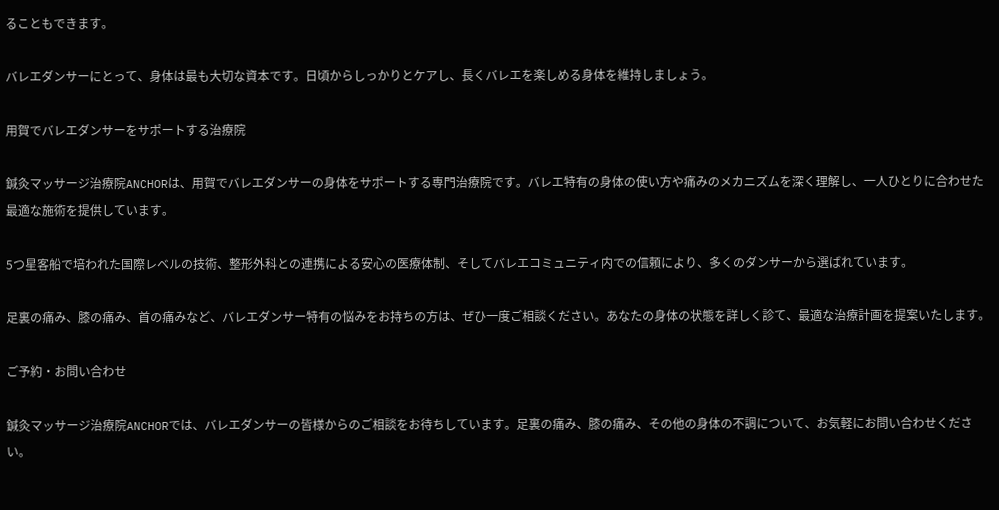ることもできます。

バレエダンサーにとって、身体は最も大切な資本です。日頃からしっかりとケアし、長くバレエを楽しめる身体を維持しましょう。

用賀でバレエダンサーをサポートする治療院

鍼灸マッサージ治療院ANCHORは、用賀でバレエダンサーの身体をサポートする専門治療院です。バレエ特有の身体の使い方や痛みのメカニズムを深く理解し、一人ひとりに合わせた最適な施術を提供しています。

5つ星客船で培われた国際レベルの技術、整形外科との連携による安心の医療体制、そしてバレエコミュニティ内での信頼により、多くのダンサーから選ばれています。

足裏の痛み、膝の痛み、首の痛みなど、バレエダンサー特有の悩みをお持ちの方は、ぜひ一度ご相談ください。あなたの身体の状態を詳しく診て、最適な治療計画を提案いたします。

ご予約・お問い合わせ

鍼灸マッサージ治療院ANCHORでは、バレエダンサーの皆様からのご相談をお待ちしています。足裏の痛み、膝の痛み、その他の身体の不調について、お気軽にお問い合わせください。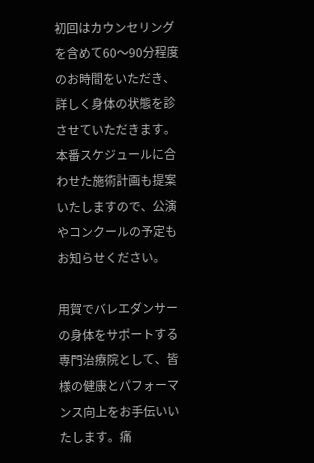初回はカウンセリングを含めて60〜90分程度のお時間をいただき、詳しく身体の状態を診させていただきます。本番スケジュールに合わせた施術計画も提案いたしますので、公演やコンクールの予定もお知らせください。

用賀でバレエダンサーの身体をサポートする専門治療院として、皆様の健康とパフォーマンス向上をお手伝いいたします。痛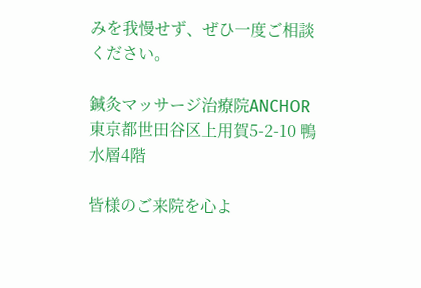みを我慢せず、ぜひ一度ご相談ください。

鍼灸マッサージ治療院ANCHOR
東京都世田谷区上用賀5-2-10 鴨水層4階

皆様のご来院を心よ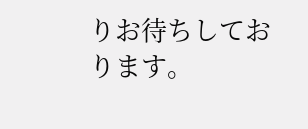りお待ちしております。